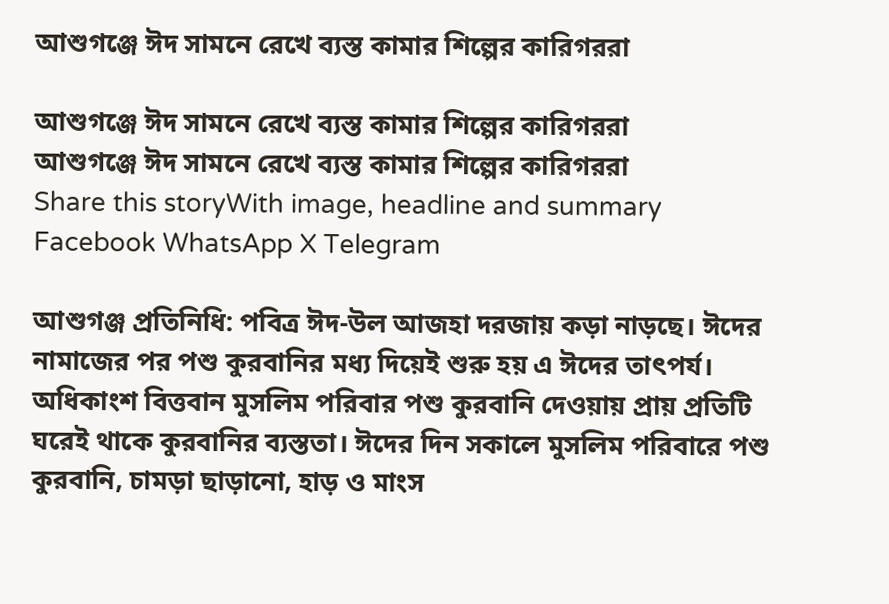আশুগঞ্জে ঈদ সামনে রেখে ব্যস্ত কামার শিল্পের কারিগররা

আশুগঞ্জে ঈদ সামনে রেখে ব্যস্ত কামার শিল্পের কারিগররা
আশুগঞ্জে ঈদ সামনে রেখে ব্যস্ত কামার শিল্পের কারিগররা
Share this storyWith image, headline and summary
Facebook WhatsApp X Telegram

আশুগঞ্জ প্রতিনিধি: পবিত্র ঈদ-উল আজহা দরজায় কড়া নাড়ছে। ঈদের নামাজের পর পশু কুরবানির মধ্য দিয়েই শুরু হয় এ ঈদের তাৎপর্য। অধিকাংশ বিত্তবান মুসলিম পরিবার পশু কুরবানি দেওয়ায় প্রায় প্রতিটি ঘরেই থাকে কুরবানির ব্যস্ততা। ঈদের দিন সকালে মুসলিম পরিবারে পশু কুরবানি, চামড়া ছাড়ানো, হাড় ও মাংস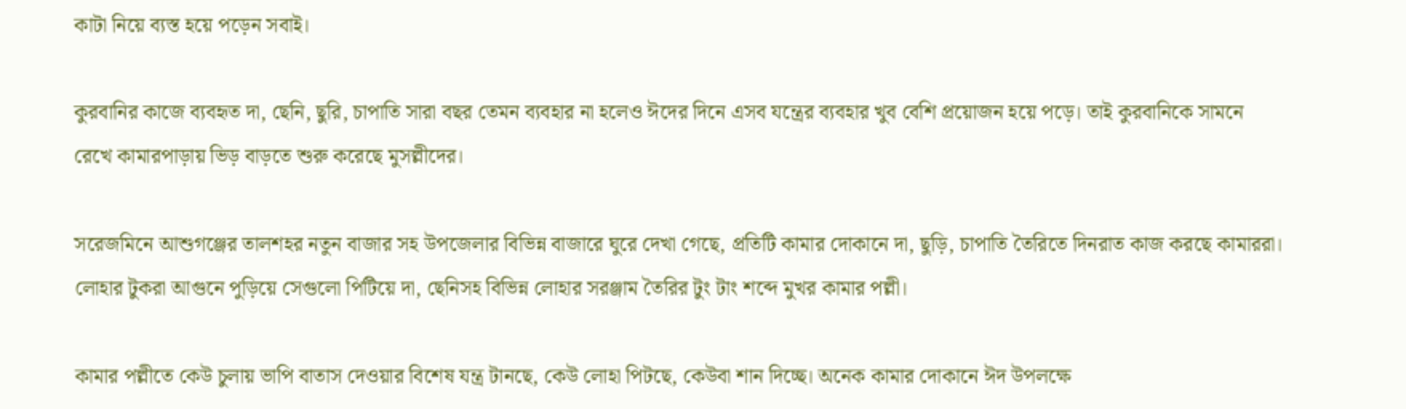কাটা নিয়ে ব্যস্ত হয়ে পড়েন সবাই।

কুরবানির কাজে ব্যবহৃত দা, ছেনি, ছুরি, চাপাতি সারা বছর তেমন ব্যবহার না হলেও ঈদের দিনে এসব যন্ত্রের ব্যবহার খুব বেশি প্রয়োজন হয়ে পড়ে। তাই কুরবানিকে সামনে রেখে কামারপাড়ায় ভিড় বাড়তে শুরু করেছে মুসল্লীদের।

সরেজমিনে আশুগঞ্জের তালশহর নতুন বাজার সহ উপজেলার বিভিন্ন বাজারে ঘুরে দেখা গেছে, প্রতিটি কামার দোকানে দা, ছুড়ি, চাপাতি তৈরিতে দিনরাত কাজ করছে কামাররা। লোহার টুকরা আগুনে পুড়িয়ে সেগুলো পিটিয়ে দা, ছেনিসহ বিভিন্ন লোহার সরঞ্জাম তৈরির টুং টাং শব্দে মুখর কামার পল্লী।

কামার পল্লীতে কেউ চুলায় ভাপি বাতাস দেওয়ার বিশেষ যন্ত্র টানছে, কেউ লোহা পিটছে, কেউবা শান দিচ্ছে। অনেক কামার দোকানে ঈদ উপলক্ষে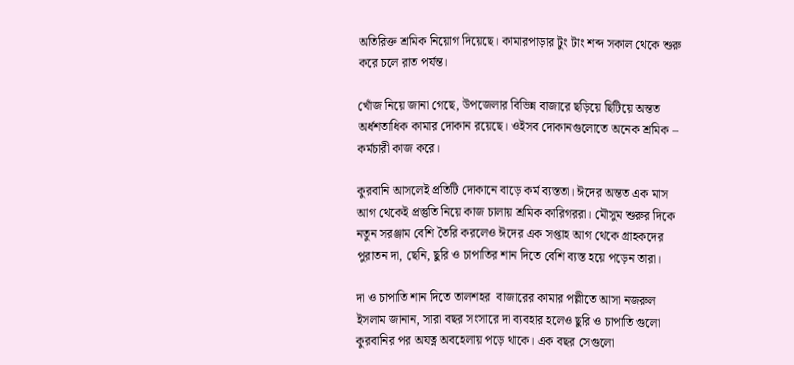অতিরিক্ত শ্রমিক নিয়োগ দিয়েছে। কামারপাড়ার টুং টাং শব্দ সকাল থেকে শুরু করে চলে রাত পর্যন্ত।

খোঁজ নিয়ে জানা গেছে, উপজেলার বিভিন্ন বাজারে ছড়িয়ে ছিটিয়ে অন্তত অর্ধশতাধিক কামার দোকান রয়েছে। ওইসব দোকানগুলোতে অনেক শ্রমিক – কর্মচারী কাজ করে।

কুরবানি আসলেই প্রতিটি দোকানে বাড়ে কর্ম ব্যস্ততা। ঈদের অন্তত এক মাস আগ থেকেই প্রস্তুতি নিয়ে কাজ চালায় শ্রমিক কারিগররা। মৌসুম শুরুর দিকে নতুন সরঞ্জাম বেশি তৈরি করলেও ঈদের এক সপ্তাহ আগ থেকে গ্রাহকদের পুরাতন দা, ছেনি, ছুরি ও চাপাতির শান দিতে বেশি ব্যস্ত হয়ে পড়েন তারা।

দা ও চাপাতি শান দিতে তালশহর  বাজারের কামার পল্লীতে আসা নজরুল ইসলাম জানান, সারা বছর সংসারে দা ব্যবহার হলেও ছুরি ও চাপাতি গুলো কুরবানির পর অযত্ন অবহেলায় পড়ে থাকে। এক বছর সেগুলো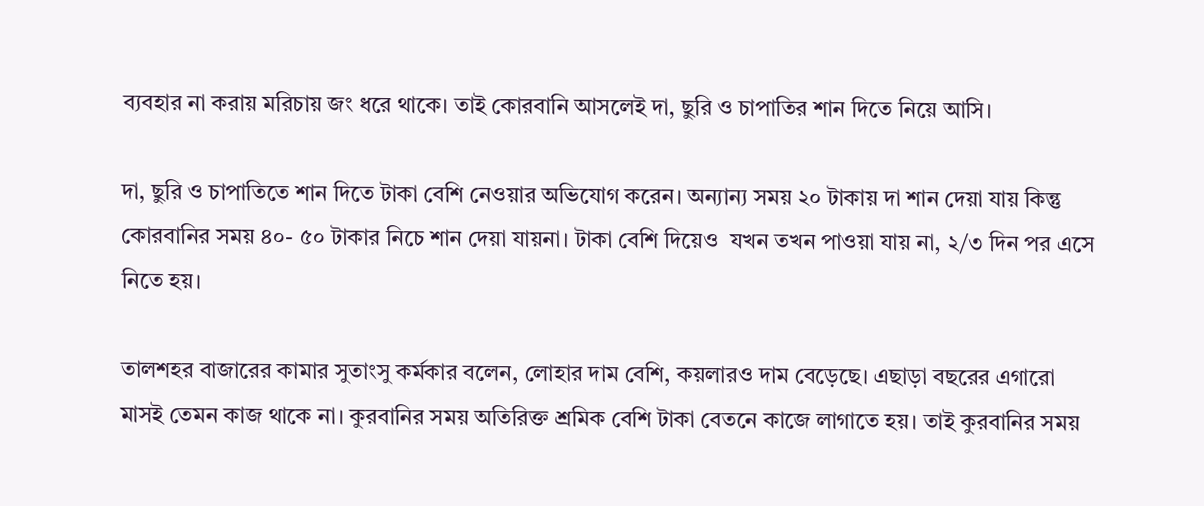ব্যবহার না করায় মরিচায় জং ধরে থাকে। তাই কোরবানি আসলেই দা, ছুরি ও চাপাতির শান দিতে নিয়ে আসি।

দা, ছুরি ও চাপাতিতে শান দিতে টাকা বেশি নেওয়ার অভিযোগ করেন। অন্যান্য সময় ২০ টাকায় দা শান দেয়া যায় কিন্তু কোরবানির সময় ৪০- ৫০ টাকার নিচে শান দেয়া যায়না। টাকা বেশি দিয়েও  যখন তখন পাওয়া যায় না, ২/৩ দিন পর এসে নিতে হয়।

তালশহর বাজারের কামার সুতাংসু কর্মকার বলেন, লোহার দাম বেশি, কয়লারও দাম বেড়েছে। এছাড়া বছরের এগারো মাসই তেমন কাজ থাকে না। কুরবানির সময় অতিরিক্ত শ্রমিক বেশি টাকা বেতনে কাজে লাগাতে হয়। তাই কুরবানির সময়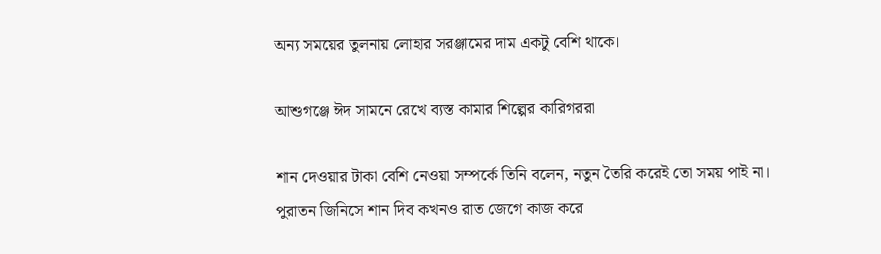অন্য সময়ের তুলনায় লোহার সরঞ্জামের দাম একটু বেশি থাকে।

আশুগঞ্জে ঈদ সামনে রেখে ব্যস্ত কামার শিল্পের কারিগররা

শান দেওয়ার টাকা বেশি নেওয়া সম্পর্কে তিনি বলেন, নতুন তৈরি করেই তো সময় পাই না। পুরাতন জিনিসে শান দিব কখনও রাত জেগে কাজ করে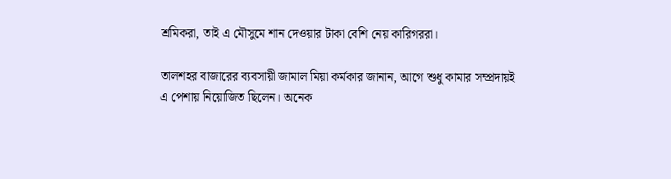শ্রমিকরা, তাই এ মৌসুমে শান দেওয়ার টাকা বেশি নেয় কারিগররা।

তালশহর বাজারের ব্যবসায়ী জামাল মিয়া কর্মকার জানান, আগে শুধু কামার সম্প্রদায়ই এ পেশায় নিয়োজিত ছিলেন। অনেক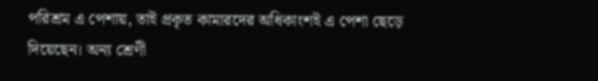পরিশ্রম এ পেশায়, তাই প্রকৃত কামারদের অধিকাংশই এ পেশা ছেড়ে দিয়েছেন। অন্য শ্রেণী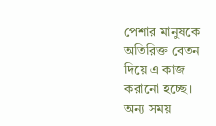পেশার মানুষকে অতিরিক্ত বেতন দিয়ে এ কাজ করানো হচ্ছে। অন্য সময়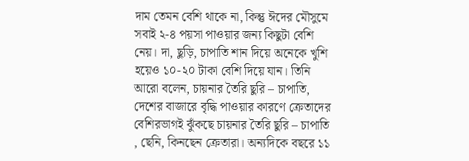দাম তেমন বেশি থাকে না, কিন্তু ঈদের মৌসুমে সবাই ২-৪ পয়সা পাওয়ার জন্য কিছুটা বেশি নেয়। দা, ছুড়ি, চাপাতি শান দিয়ে অনেকে খুশি হয়েও ১০-২০ টাকা বেশি দিয়ে যান। তিনি আরো বলেন, চায়নার তৈরি ছুরি – চাপাতি, দেশের বাজারে বৃদ্ধি পাওয়ার কারণে ক্রেতাদের বেশিরভাগই ঝুঁকছে চায়নার তৈরি ছুরি – চাপাতি , ছেনি, কিনছেন ক্রেতারা। অন্যদিকে বছরে ১১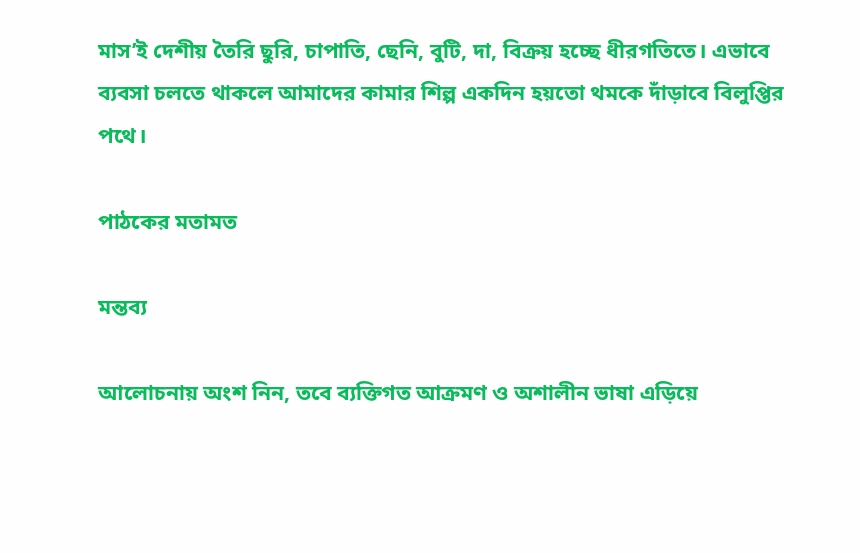মাস’ই দেশীয় তৈরি ছুরি, চাপাতি, ছেনি, বুটি, দা, বিক্রয় হচ্ছে ধীরগতিতে। এভাবে ব্যবসা চলতে থাকলে আমাদের কামার শিল্প একদিন হয়তো থমকে দাঁড়াবে বিলুপ্তির পথে।

পাঠকের মতামত

মন্তব্য

আলোচনায় অংশ নিন, তবে ব্যক্তিগত আক্রমণ ও অশালীন ভাষা এড়িয়ে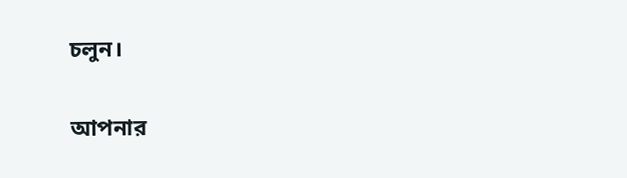চলুন।

আপনার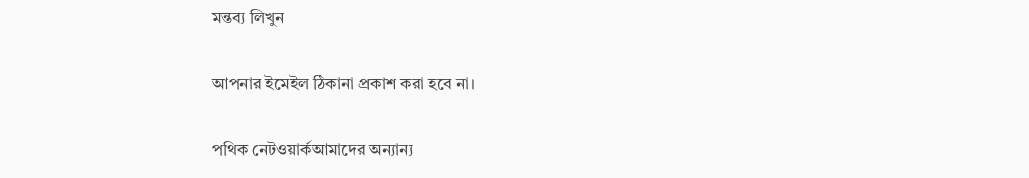মন্তব্য লিখুন

আপনার ইমেইল ঠিকানা প্রকাশ করা হবে না।

পথিক নেটওয়ার্কআমাদের অন্যান্য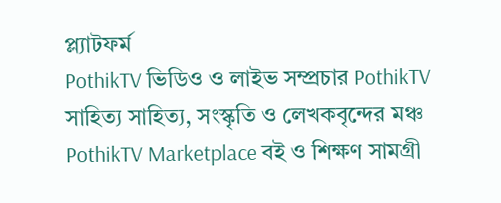প্ল্যাটফর্ম
PothikTV ভিডিও ও লাইভ সম্প্রচার PothikTV সাহিত্য সাহিত্য, সংস্কৃতি ও লেখকবৃন্দের মঞ্চ PothikTV Marketplace বই ও শিক্ষণ সামগ্রী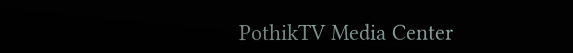PothikTV Media Center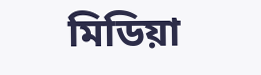মিডিয়া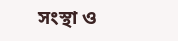সংস্থা ও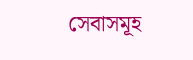সেবাসমূহ